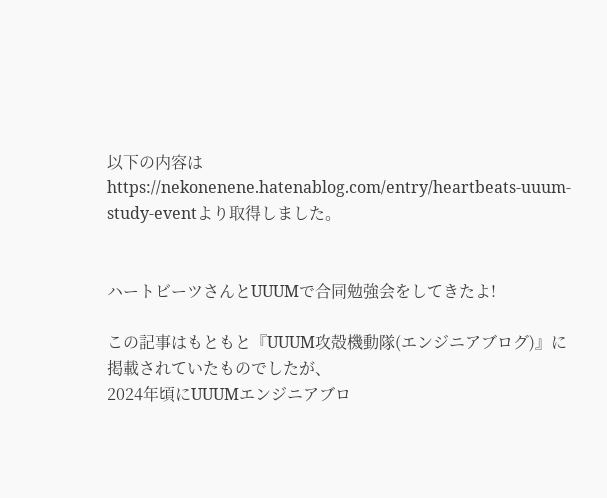以下の内容はhttps://nekonenene.hatenablog.com/entry/heartbeats-uuum-study-eventより取得しました。


ハートビーツさんとUUUMで合同勉強会をしてきたよ!

この記事はもともと『UUUM攻殻機動隊(エンジニアブログ)』に掲載されていたものでしたが、
2024年頃にUUUMエンジニアブロ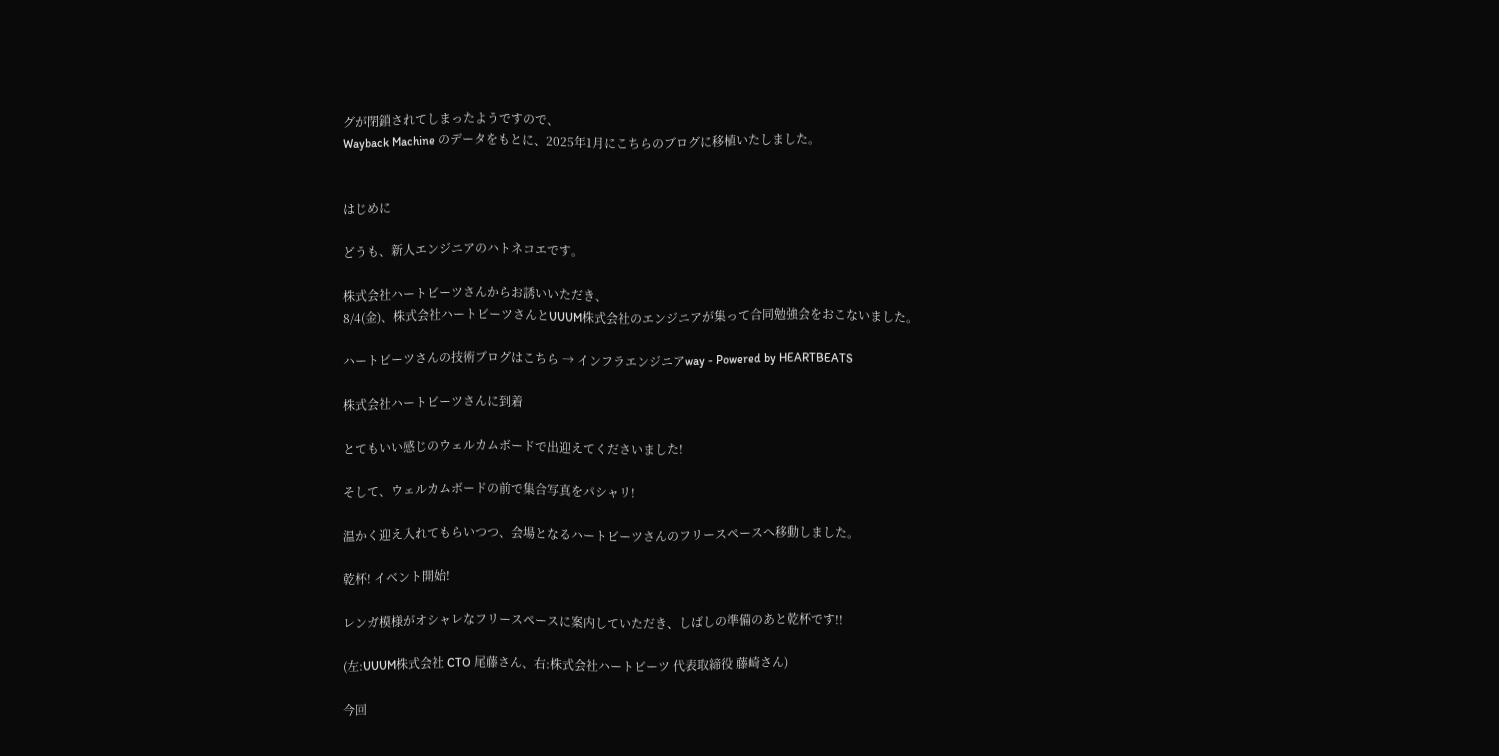グが閉鎖されてしまったようですので、
Wayback Machine のデータをもとに、2025年1月にこちらのブログに移植いたしました。


はじめに

どうも、新人エンジニアのハトネコエです。

株式会社ハートビーツさんからお誘いいただき、
8/4(金)、株式会社ハートビーツさんとUUUM株式会社のエンジニアが集って合同勉強会をおこないました。

ハートビーツさんの技術ブログはこちら → インフラエンジニアway - Powered by HEARTBEATS

株式会社ハートビーツさんに到着

とてもいい感じのウェルカムボードで出迎えてくださいました!

そして、ウェルカムボードの前で集合写真をパシャリ!

温かく迎え入れてもらいつつ、会場となるハートビーツさんのフリースペースへ移動しました。

乾杯! イベント開始!

レンガ模様がオシャレなフリースペースに案内していただき、しばしの準備のあと乾杯です!!

(左:UUUM株式会社 CTO 尾藤さん、右:株式会社ハートビーツ 代表取締役 藤崎さん)

今回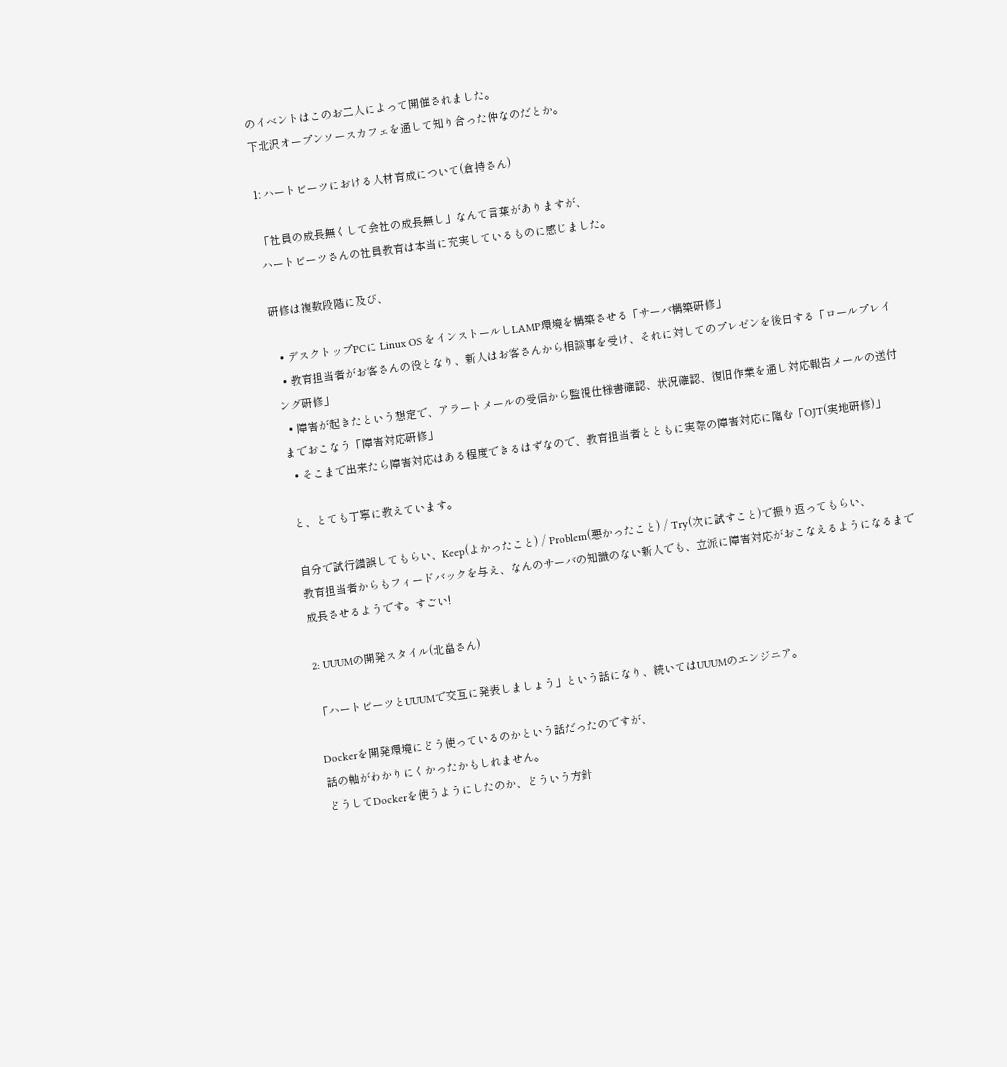のイベントはこのお二人によって開催されました。
下北沢オープンソースカフェを通して知り合った仲なのだとか。

1: ハートビーツにおける人材育成について(倉持さん)

「社員の成長無くして会社の成長無し」なんて言葉がありますが、
ハートビーツさんの社員教育は本当に充実しているものに感じました。

研修は複数段階に及び、

  • デスクトップPCに Linux OS をインストールしLAMP環境を構築させる「サーバ構築研修」
  • 教育担当者がお客さんの役となり、新人はお客さんから相談事を受け、それに対してのプレゼンを後日する「ロールプレイング研修」
  • 障害が起きたという想定で、アラートメールの受信から監視仕様書確認、状況確認、復旧作業を通し対応報告メールの送付までおこなう「障害対応研修」
  • そこまで出来たら障害対応はある程度できるはずなので、教育担当者とともに実際の障害対応に臨む「OJT(実地研修)」

と、とても丁寧に教えています。

自分で試行錯誤してもらい、Keep(よかったこと) / Problem(悪かったこと) / Try(次に試すこと)で振り返ってもらい、
教育担当者からもフィードバックを与え、なんのサーバの知識のない新人でも、立派に障害対応がおこなえるようになるまで成長させるようです。すごい!

2: UUUMの開発スタイル(北畠さん)

「ハートビーツとUUUMで交互に発表しましょう」という話になり、続いてはUUUMのエンジニア。

Dockerを開発環境にどう使っているのかという話だったのですが、
話の軸がわかりにくかったかもしれません。
どうしてDockerを使うようにしたのか、どういう方針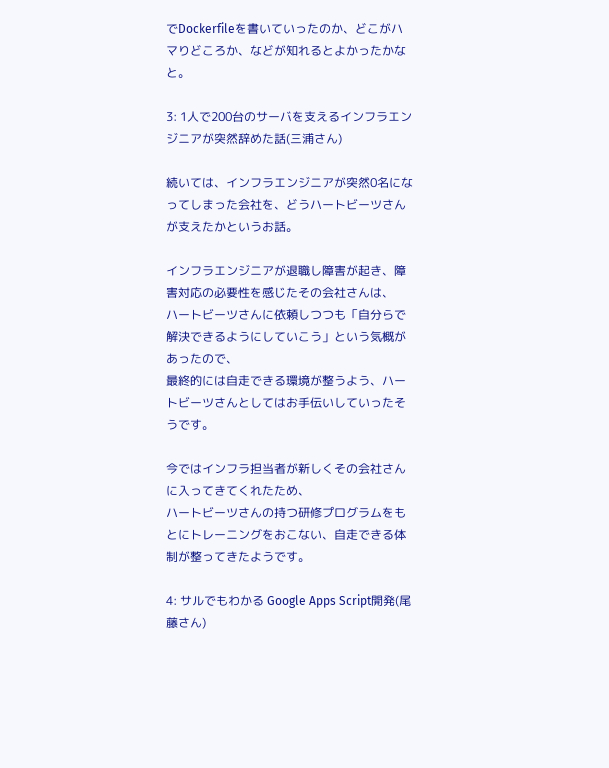でDockerfileを書いていったのか、どこがハマりどころか、などが知れるとよかったかなと。

3: 1人で200台のサーバを支えるインフラエンジニアが突然辞めた話(三浦さん)

続いては、インフラエンジニアが突然0名になってしまった会社を、どうハートビーツさんが支えたかというお話。

インフラエンジニアが退職し障害が起き、障害対応の必要性を感じたその会社さんは、
ハートビーツさんに依頼しつつも「自分らで解決できるようにしていこう」という気概があったので、
最終的には自走できる環境が整うよう、ハートビーツさんとしてはお手伝いしていったそうです。

今ではインフラ担当者が新しくその会社さんに入ってきてくれたため、
ハートビーツさんの持つ研修プログラムをもとにトレーニングをおこない、自走できる体制が整ってきたようです。

4: サルでもわかる Google Apps Script開発(尾藤さん)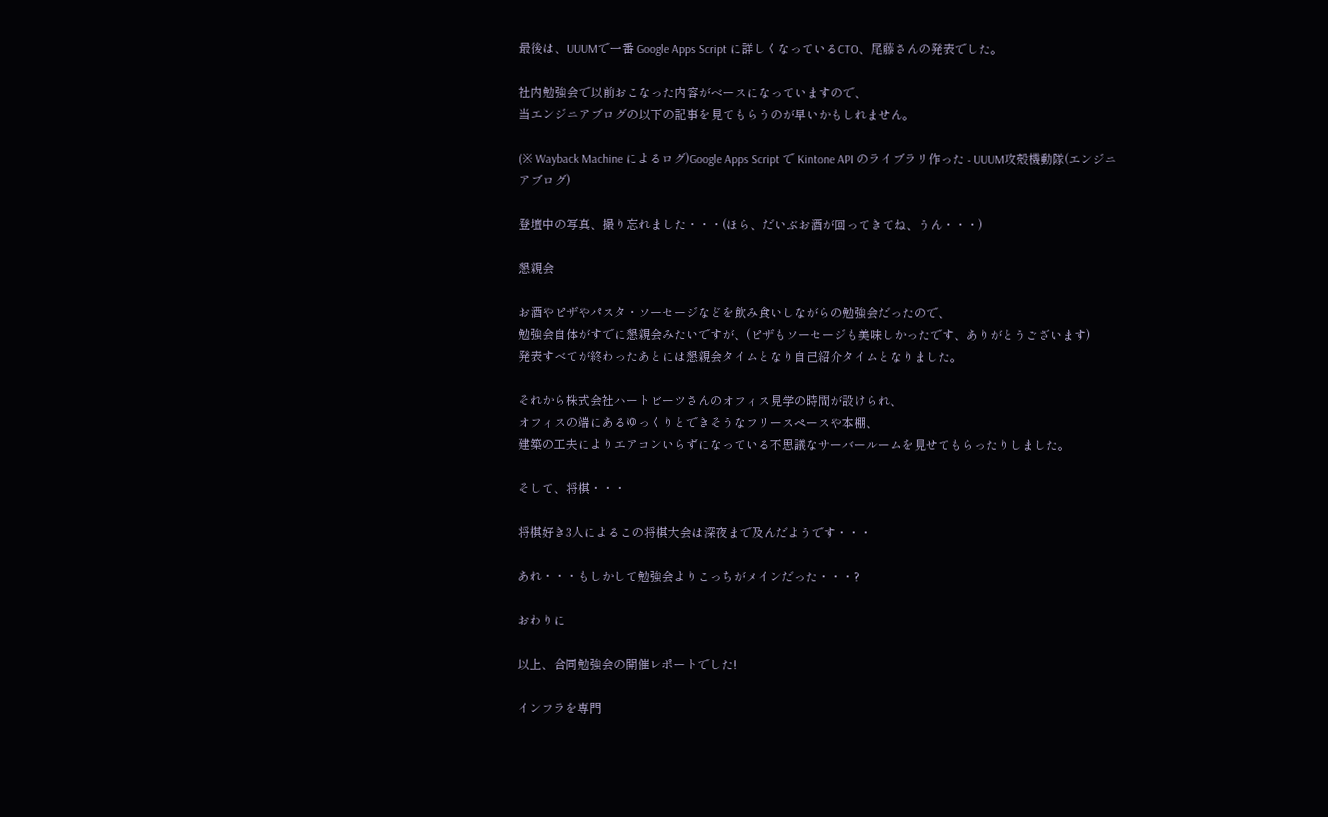最後は、UUUMで一番 Google Apps Script に詳しくなっているCTO、尾藤さんの発表でした。

社内勉強会で以前おこなった内容がベースになっていますので、
当エンジニアブログの以下の記事を見てもらうのが早いかもしれません。

(※ Wayback Machine によるログ)Google Apps Script で Kintone API のライブラリ作った - UUUM攻殻機動隊(エンジニアブログ)

登壇中の写真、撮り忘れました・・・(ほら、だいぶお酒が回ってきてね、うん・・・)

懇親会

お酒やピザやパスタ・ソーセージなどを飲み食いしながらの勉強会だったので、
勉強会自体がすでに懇親会みたいですが、(ピザもソーセージも美味しかったです、ありがとうございます)
発表すべてが終わったあとには懇親会タイムとなり自己紹介タイムとなりました。

それから株式会社ハートビーツさんのオフィス見学の時間が設けられ、
オフィスの端にあるゆっくりとできそうなフリースペースや本棚、
建築の工夫によりエアコンいらずになっている不思議なサーバールームを見せてもらったりしました。

そして、将棋・・・

将棋好き3人によるこの将棋大会は深夜まで及んだようです・・・

あれ・・・もしかして勉強会よりこっちがメインだった・・・?

おわりに

以上、合同勉強会の開催レポートでした!

インフラを専門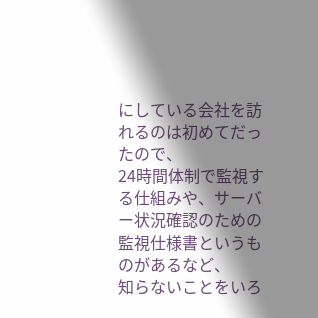にしている会社を訪れるのは初めてだったので、
24時間体制で監視する仕組みや、サーバー状況確認のための監視仕様書というものがあるなど、
知らないことをいろ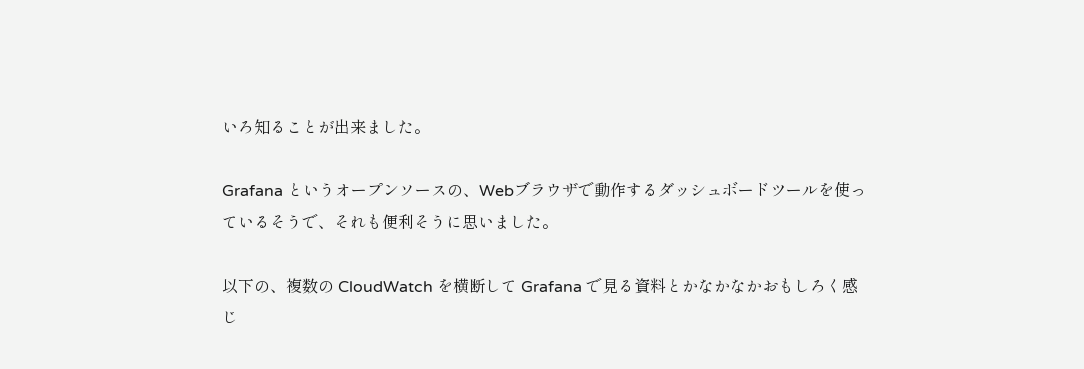いろ知ることが出来ました。

Grafana というオープンソースの、Webブラウザで動作するダッシュボードツールを使っているそうで、それも便利そうに思いました。

以下の、複数の CloudWatch を横断して Grafana で見る資料とかなかなかおもしろく感じ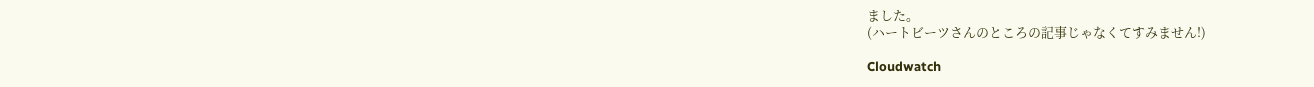ました。
(ハートビーツさんのところの記事じゃなくてすみません!)

Cloudwatch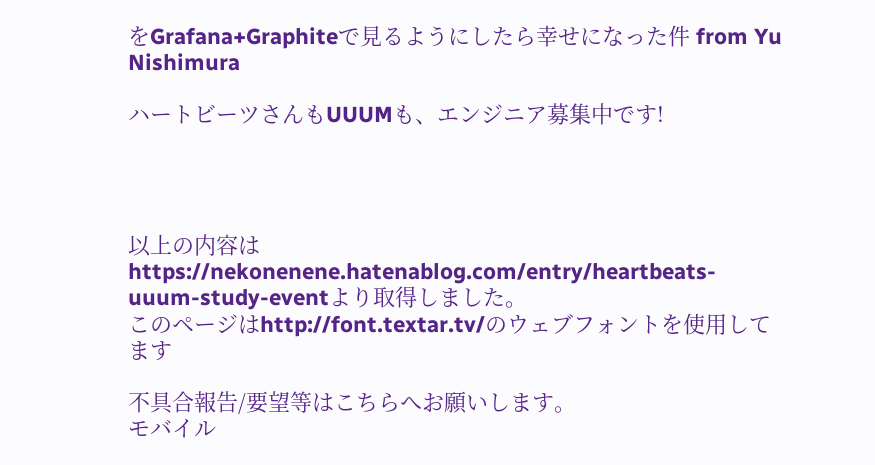をGrafana+Graphiteで見るようにしたら幸せになった件 from Yu Nishimura

ハートビーツさんもUUUMも、エンジニア募集中です!




以上の内容はhttps://nekonenene.hatenablog.com/entry/heartbeats-uuum-study-eventより取得しました。
このページはhttp://font.textar.tv/のウェブフォントを使用してます

不具合報告/要望等はこちらへお願いします。
モバイル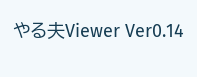やる夫Viewer Ver0.14